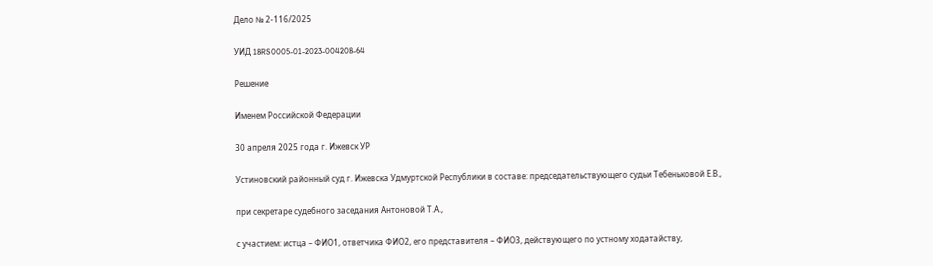Дело № 2-116/2025

УИД 18RS0005-01-2023-004208-64

Решение

Именем Российской Федерации

30 апреля 2025 года г. Ижевск УР

Устиновский районный суд г. Ижевска Удмуртской Республики в составе: председательствующего судьи Тебеньковой Е.В.,

при секретаре судебного заседания Антоновой Т.А.,

с участием: истца – ФИО1, ответчика ФИО2, его представителя – ФИО3, действующего по устному ходатайству,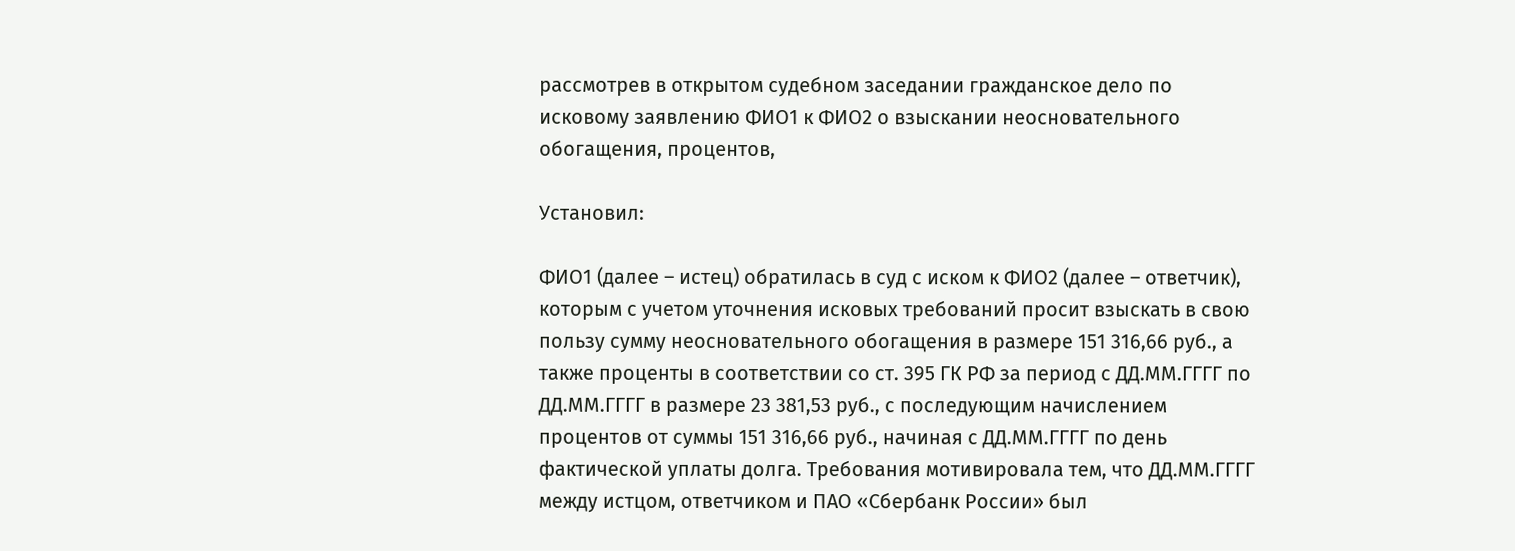рассмотрев в открытом судебном заседании гражданское дело по исковому заявлению ФИО1 к ФИО2 о взыскании неосновательного обогащения, процентов,

Установил:

ФИО1 (далее – истец) обратилась в суд с иском к ФИО2 (далее – ответчик), которым с учетом уточнения исковых требований просит взыскать в свою пользу сумму неосновательного обогащения в размере 151 316,66 руб., а также проценты в соответствии со ст. 395 ГК РФ за период с ДД.ММ.ГГГГ по ДД.ММ.ГГГГ в размере 23 381,53 руб., с последующим начислением процентов от суммы 151 316,66 руб., начиная с ДД.ММ.ГГГГ по день фактической уплаты долга. Требования мотивировала тем, что ДД.ММ.ГГГГ между истцом, ответчиком и ПАО «Сбербанк России» был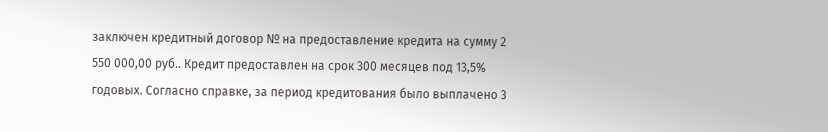заключен кредитный договор № на предоставление кредита на сумму 2 550 000,00 руб.. Кредит предоставлен на срок 300 месяцев под 13,5% годовых. Согласно справке, за период кредитования было выплачено 3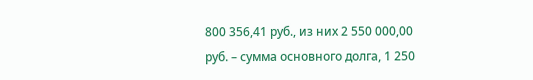800 356,41 руб., из них 2 550 000,00 руб. – сумма основного долга, 1 250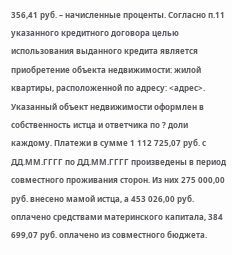356,41 руб. – начисленные проценты. Согласно п.11 указанного кредитного договора целью использования выданного кредита является приобретение объекта недвижимости: жилой квартиры, расположенной по адресу: <адрес>. Указанный объект недвижимости оформлен в собственность истца и ответчика по ? доли каждому. Платежи в сумме 1 112 725,07 руб. с ДД.ММ.ГГГГ по ДД.ММ.ГГГГ произведены в период совместного проживания сторон. Из них 275 000,00 руб. внесено мамой истца, а 453 026,00 руб. оплачено средствами материнского капитала, 384 699,07 руб. оплачено из совместного бюджета.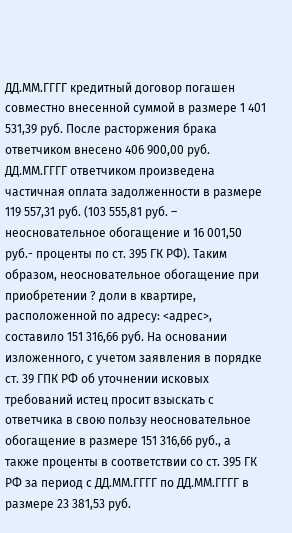ДД.ММ.ГГГГ кредитный договор погашен совместно внесенной суммой в размере 1 401 531,39 руб. После расторжения брака ответчиком внесено 406 900,00 руб. ДД.ММ.ГГГГ ответчиком произведена частичная оплата задолженности в размере 119 557,31 руб. (103 555,81 руб. – неосновательное обогащение и 16 001,50 руб.- проценты по ст. 395 ГК РФ). Таким образом, неосновательное обогащение при приобретении ? доли в квартире, расположенной по адресу: <адрес>, составило 151 316,66 руб. На основании изложенного, с учетом заявления в порядке ст. 39 ГПК РФ об уточнении исковых требований истец просит взыскать с ответчика в свою пользу неосновательное обогащение в размере 151 316,66 руб., а также проценты в соответствии со ст. 395 ГК РФ за период с ДД.ММ.ГГГГ по ДД.ММ.ГГГГ в размере 23 381,53 руб.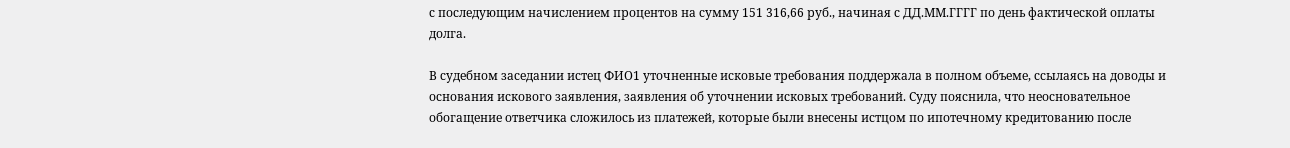с последующим начислением процентов на сумму 151 316,66 руб., начиная с ДД.ММ.ГГГГ по день фактической оплаты долга.

В судебном заседании истец ФИО1 уточненные исковые требования поддержала в полном объеме, ссылаясь на доводы и основания искового заявления, заявления об уточнении исковых требований. Суду пояснила, что неосновательное обогащение ответчика сложилось из платежей, которые были внесены истцом по ипотечному кредитованию после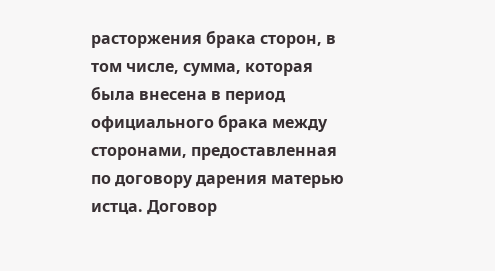расторжения брака сторон, в том числе, сумма, которая была внесена в период официального брака между сторонами, предоставленная по договору дарения матерью истца. Договор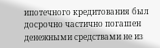ипотечного кредитования был досрочно частично погашен денежными средствами не из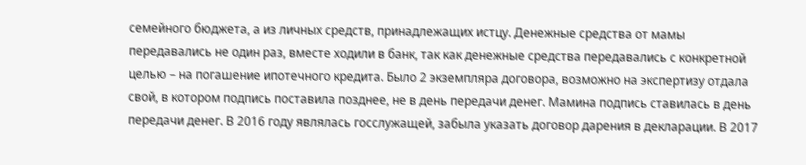семейного бюджета, а из личных средств, принадлежащих истцу. Денежные средства от мамы передавались не один раз, вместе ходили в банк, так как денежные средства передавались с конкретной целью – на погашение ипотечного кредита. Было 2 экземпляра договора, возможно на экспертизу отдала свой, в котором подпись поставила позднее, не в день передачи денег. Мамина подпись ставилась в день передачи денег. В 2016 году являлась госслужащей, забыла указать договор дарения в декларации. В 2017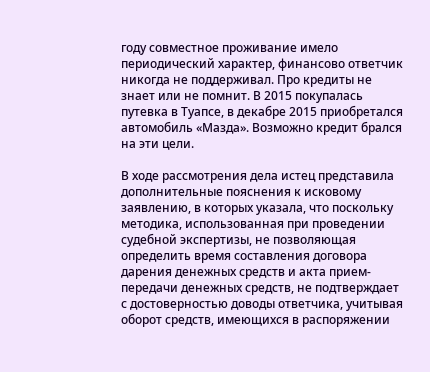году совместное проживание имело периодический характер, финансово ответчик никогда не поддерживал. Про кредиты не знает или не помнит. В 2015 покупалась путевка в Туапсе, в декабре 2015 приобретался автомобиль «Мазда». Возможно кредит брался на эти цели.

В ходе рассмотрения дела истец представила дополнительные пояснения к исковому заявлению, в которых указала, что поскольку методика, использованная при проведении судебной экспертизы, не позволяющая определить время составления договора дарения денежных средств и акта прием-передачи денежных средств, не подтверждает с достоверностью доводы ответчика, учитывая оборот средств, имеющихся в распоряжении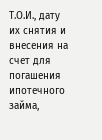Т.О.И., дату их снятия и внесения на счет для погашения ипотечного займа,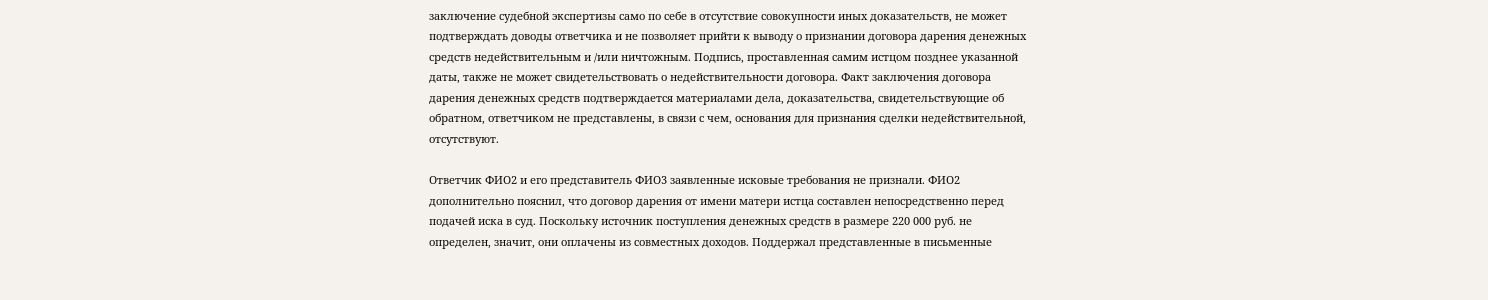заключение судебной экспертизы само по себе в отсутствие совокупности иных доказательств, не может подтверждать доводы ответчика и не позволяет прийти к выводу о признании договора дарения денежных средств недействительным и /или ничтожным. Подпись, проставленная самим истцом позднее указанной даты, также не может свидетельствовать о недействительности договора. Факт заключения договора дарения денежных средств подтверждается материалами дела, доказательства, свидетельствующие об обратном, ответчиком не представлены, в связи с чем, основания для признания сделки недействительной, отсутствуют.

Ответчик ФИО2 и его представитель ФИО3 заявленные исковые требования не признали. ФИО2 дополнительно пояснил, что договор дарения от имени матери истца составлен непосредственно перед подачей иска в суд. Поскольку источник поступления денежных средств в размере 220 000 руб. не определен, значит, они оплачены из совместных доходов. Поддержал представленные в письменные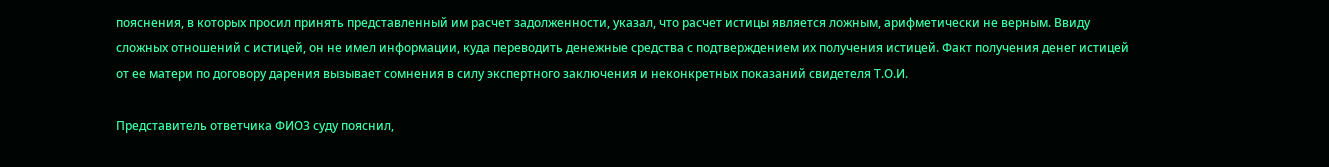пояснения, в которых просил принять представленный им расчет задолженности, указал, что расчет истицы является ложным, арифметически не верным. Ввиду сложных отношений с истицей, он не имел информации, куда переводить денежные средства с подтверждением их получения истицей. Факт получения денег истицей от ее матери по договору дарения вызывает сомнения в силу экспертного заключения и неконкретных показаний свидетеля Т.О.И.

Представитель ответчика ФИО3 суду пояснил,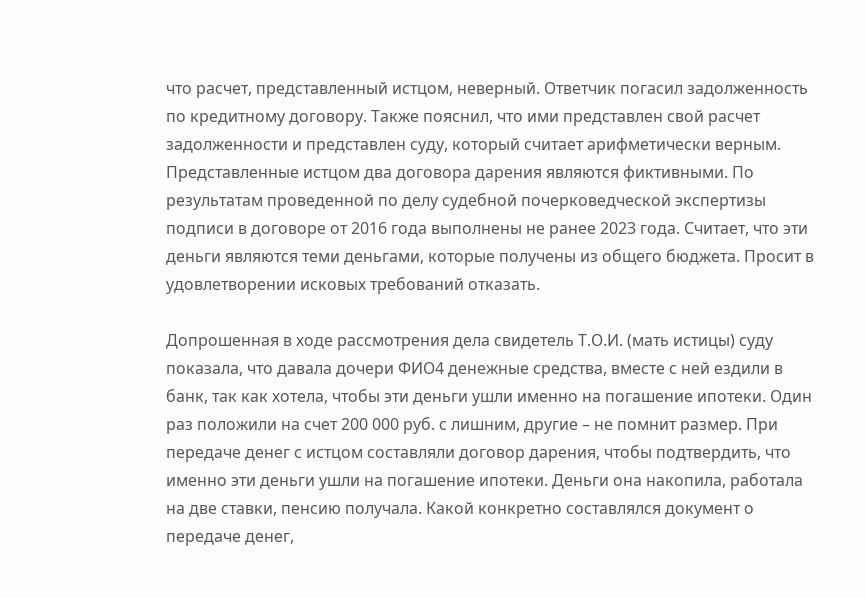что расчет, представленный истцом, неверный. Ответчик погасил задолженность по кредитному договору. Также пояснил, что ими представлен свой расчет задолженности и представлен суду, который считает арифметически верным. Представленные истцом два договора дарения являются фиктивными. По результатам проведенной по делу судебной почерковедческой экспертизы подписи в договоре от 2016 года выполнены не ранее 2023 года. Считает, что эти деньги являются теми деньгами, которые получены из общего бюджета. Просит в удовлетворении исковых требований отказать.

Допрошенная в ходе рассмотрения дела свидетель Т.О.И. (мать истицы) суду показала, что давала дочери ФИО4 денежные средства, вместе с ней ездили в банк, так как хотела, чтобы эти деньги ушли именно на погашение ипотеки. Один раз положили на счет 200 000 руб. с лишним, другие – не помнит размер. При передаче денег с истцом составляли договор дарения, чтобы подтвердить, что именно эти деньги ушли на погашение ипотеки. Деньги она накопила, работала на две ставки, пенсию получала. Какой конкретно составлялся документ о передаче денег,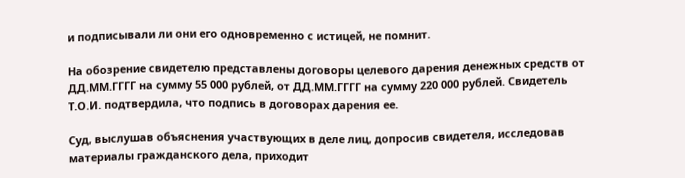и подписывали ли они его одновременно с истицей, не помнит.

На обозрение свидетелю представлены договоры целевого дарения денежных средств от ДД.ММ.ГГГГ на сумму 55 000 рублей, от ДД.ММ.ГГГГ на сумму 220 000 рублей. Свидетель Т.О.И. подтвердила, что подпись в договорах дарения ее.

Суд, выслушав объяснения участвующих в деле лиц, допросив свидетеля, исследовав материалы гражданского дела, приходит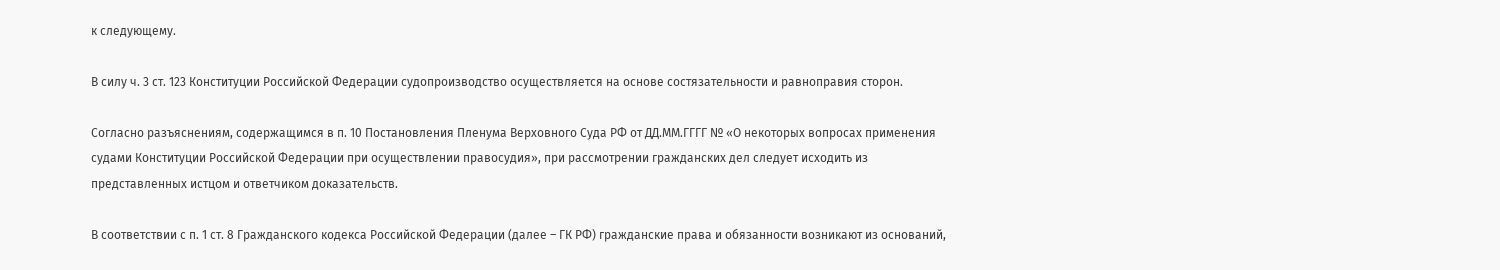к следующему.

В силу ч. 3 ст. 123 Конституции Российской Федерации судопроизводство осуществляется на основе состязательности и равноправия сторон.

Согласно разъяснениям, содержащимся в п. 10 Постановления Пленума Верховного Суда РФ от ДД.ММ.ГГГГ № «О некоторых вопросах применения судами Конституции Российской Федерации при осуществлении правосудия», при рассмотрении гражданских дел следует исходить из представленных истцом и ответчиком доказательств.

В соответствии с п. 1 ст. 8 Гражданского кодекса Российской Федерации (далее – ГК РФ) гражданские права и обязанности возникают из оснований,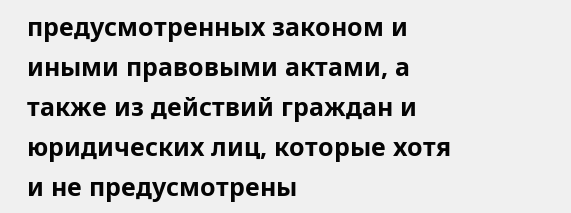предусмотренных законом и иными правовыми актами, а также из действий граждан и юридических лиц, которые хотя и не предусмотрены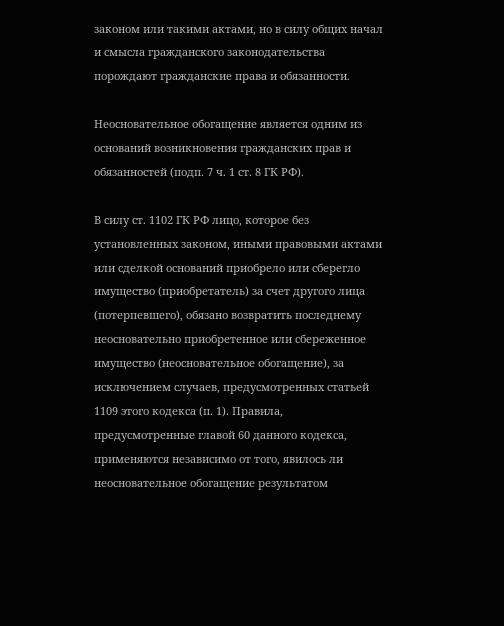законом или такими актами, но в силу общих начал и смысла гражданского законодательства порождают гражданские права и обязанности.

Неосновательное обогащение является одним из оснований возникновения гражданских прав и обязанностей (подп. 7 ч. 1 ст. 8 ГК РФ).

В силу ст. 1102 ГК РФ лицо, которое без установленных законом, иными правовыми актами или сделкой оснований приобрело или сберегло имущество (приобретатель) за счет другого лица (потерпевшего), обязано возвратить последнему неосновательно приобретенное или сбереженное имущество (неосновательное обогащение), за исключением случаев, предусмотренных статьей 1109 этого кодекса (п. 1). Правила, предусмотренные главой 60 данного кодекса, применяются независимо от того, явилось ли неосновательное обогащение результатом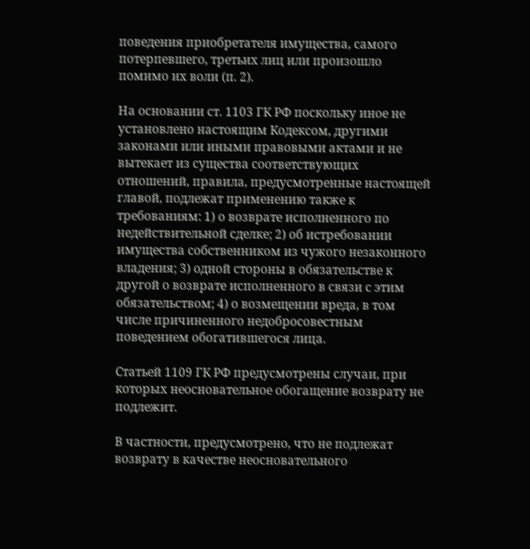поведения приобретателя имущества, самого потерпевшего, третьих лиц или произошло помимо их воли (п. 2).

На основании ст. 1103 ГК РФ поскольку иное не установлено настоящим Кодексом, другими законами или иными правовыми актами и не вытекает из существа соответствующих отношений, правила, предусмотренные настоящей главой, подлежат применению также к требованиям: 1) о возврате исполненного по недействительной сделке; 2) об истребовании имущества собственником из чужого незаконного владения; 3) одной стороны в обязательстве к другой о возврате исполненного в связи с этим обязательством; 4) о возмещении вреда, в том числе причиненного недобросовестным поведением обогатившегося лица.

Статьей 1109 ГК РФ предусмотрены случаи, при которых неосновательное обогащение возврату не подлежит.

В частности, предусмотрено, что не подлежат возврату в качестве неосновательного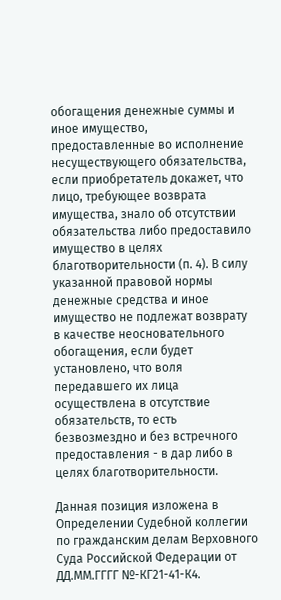обогащения денежные суммы и иное имущество, предоставленные во исполнение несуществующего обязательства, если приобретатель докажет, что лицо, требующее возврата имущества, знало об отсутствии обязательства либо предоставило имущество в целях благотворительности (п. 4). В силу указанной правовой нормы денежные средства и иное имущество не подлежат возврату в качестве неосновательного обогащения, если будет установлено, что воля передавшего их лица осуществлена в отсутствие обязательств, то есть безвозмездно и без встречного предоставления - в дар либо в целях благотворительности.

Данная позиция изложена в Определении Судебной коллегии по гражданским делам Верховного Суда Российской Федерации от ДД.ММ.ГГГГ №-КГ21-41-К4.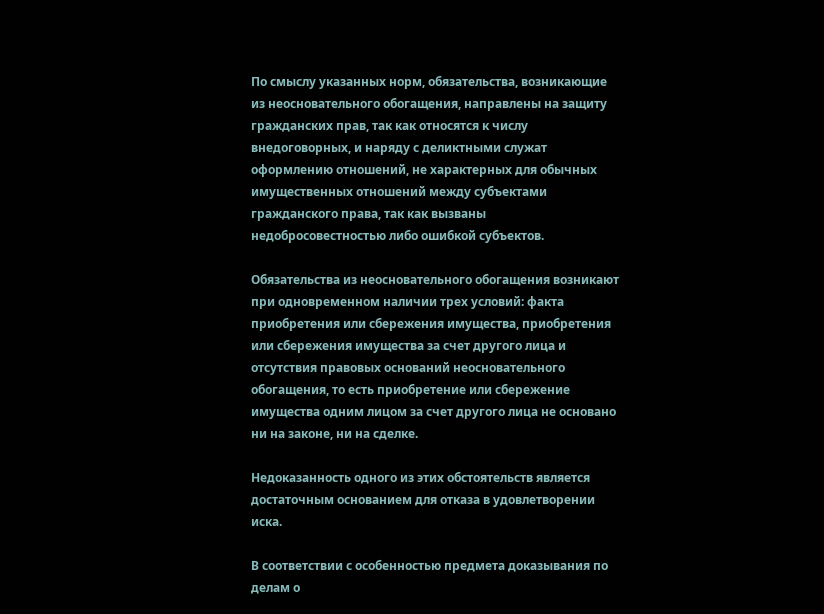По смыслу указанных норм, обязательства, возникающие из неосновательного обогащения, направлены на защиту гражданских прав, так как относятся к числу внедоговорных, и наряду с деликтными служат оформлению отношений, не характерных для обычных имущественных отношений между субъектами гражданского права, так как вызваны недобросовестностью либо ошибкой субъектов.

Обязательства из неосновательного обогащения возникают при одновременном наличии трех условий: факта приобретения или сбережения имущества, приобретения или сбережения имущества за счет другого лица и отсутствия правовых оснований неосновательного обогащения, то есть приобретение или сбережение имущества одним лицом за счет другого лица не основано ни на законе, ни на сделке.

Недоказанность одного из этих обстоятельств является достаточным основанием для отказа в удовлетворении иска.

В соответствии с особенностью предмета доказывания по делам о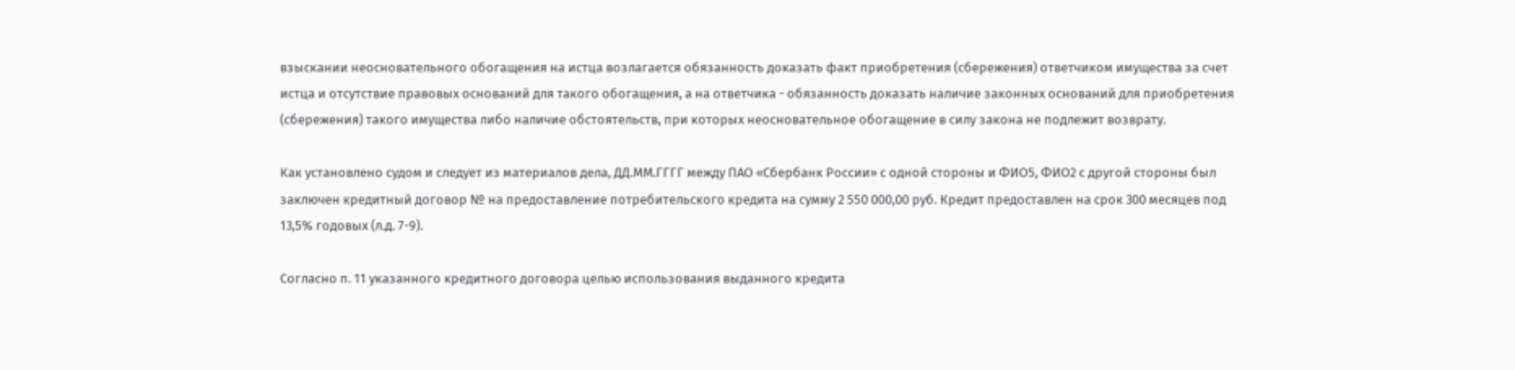взыскании неосновательного обогащения на истца возлагается обязанность доказать факт приобретения (сбережения) ответчиком имущества за счет истца и отсутствие правовых оснований для такого обогащения, а на ответчика - обязанность доказать наличие законных оснований для приобретения (сбережения) такого имущества либо наличие обстоятельств, при которых неосновательное обогащение в силу закона не подлежит возврату.

Как установлено судом и следует из материалов дела, ДД.ММ.ГГГГ между ПАО «Сбербанк России» с одной стороны и ФИО5, ФИО2 с другой стороны был заключен кредитный договор № на предоставление потребительского кредита на сумму 2 550 000,00 руб. Кредит предоставлен на срок 300 месяцев под 13,5% годовых (л.д. 7-9).

Согласно п. 11 указанного кредитного договора целью использования выданного кредита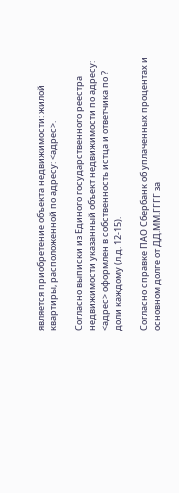является приобретение объекта недвижимости: жилой квартиры, расположенной по адресу: <адрес>.

Согласно выписки из Единого государственного реестра недвижимости указанный объект недвижимости по адресу: <адрес> оформлен в собственность истца и ответчика по ? доли каждому (л.д. 12-15).

Согласно справке ПАО Сбербанк об уплаченных процентах и основном долге от ДД.ММ.ГГГГ за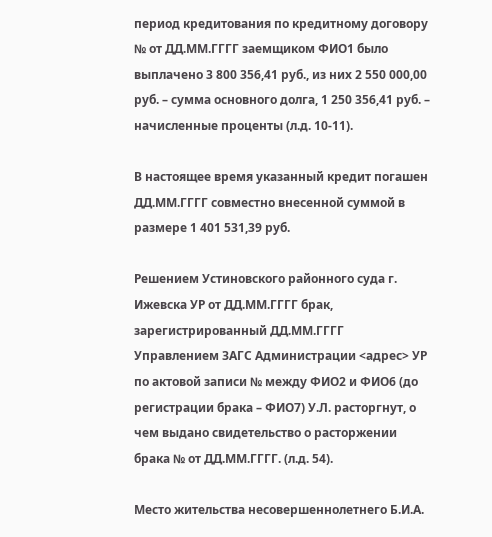период кредитования по кредитному договору № от ДД.ММ.ГГГГ заемщиком ФИО1 было выплачено 3 800 356,41 руб., из них 2 550 000,00 руб. – сумма основного долга, 1 250 356,41 руб. – начисленные проценты (л.д. 10-11).

В настоящее время указанный кредит погашен ДД.ММ.ГГГГ совместно внесенной суммой в размере 1 401 531,39 руб.

Решением Устиновского районного суда г. Ижевска УР от ДД.ММ.ГГГГ брак, зарегистрированный ДД.ММ.ГГГГ Управлением ЗАГС Администрации <адрес> УР по актовой записи № между ФИО2 и ФИО6 (до регистрации брака – ФИО7) У.Л. расторгнут, о чем выдано свидетельство о расторжении брака № от ДД.ММ.ГГГГ. (л.д. 54).

Место жительства несовершеннолетнего Б.И.А.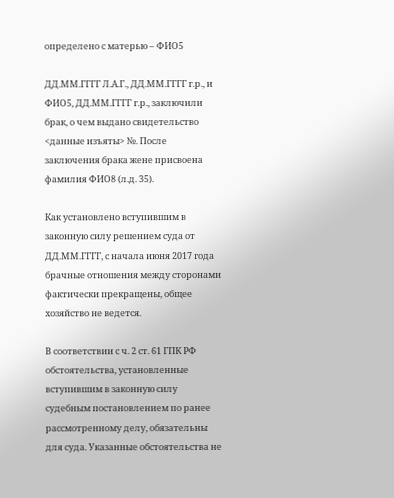определено с матерью – ФИО5

ДД.ММ.ГГГГ Л.А.Г., ДД.ММ.ГГГГ г.р., и ФИО5, ДД.ММ.ГГГГ г.р., заключили брак, о чем выдано свидетельство <данные изъяты> №. После заключения брака жене присвоена фамилия ФИО8 (л.д. 35).

Как установлено вступившим в законную силу решением суда от ДД.ММ.ГГГГ, с начала июня 2017 года брачные отношения между сторонами фактически прекращены, общее хозяйство не ведется.

В соответствии с ч. 2 ст. 61 ГПК РФ обстоятельства, установленные вступившим в законную силу судебным постановлением по ранее рассмотренному делу, обязательны для суда. Указанные обстоятельства не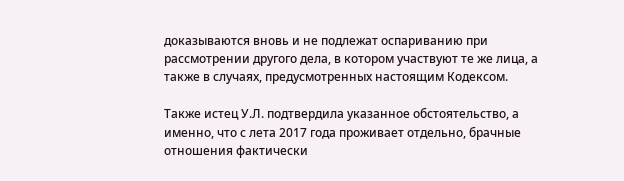доказываются вновь и не подлежат оспариванию при рассмотрении другого дела, в котором участвуют те же лица, а также в случаях, предусмотренных настоящим Кодексом.

Также истец У.Л. подтвердила указанное обстоятельство, а именно, что с лета 2017 года проживает отдельно, брачные отношения фактически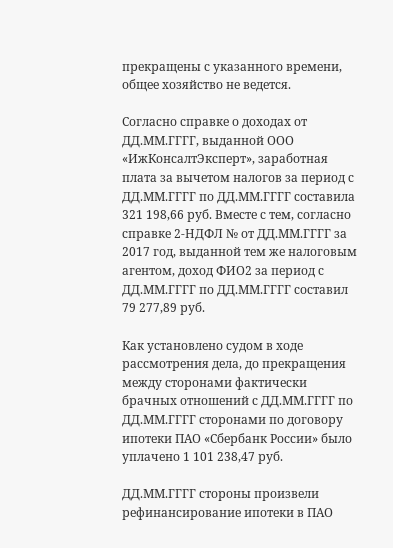прекращены с указанного времени, общее хозяйство не ведется.

Согласно справке о доходах от ДД.ММ.ГГГГ, выданной ООО «ИжКонсалтЭксперт», заработная плата за вычетом налогов за период с ДД.ММ.ГГГГ по ДД.ММ.ГГГГ составила 321 198,66 руб. Вместе с тем, согласно справке 2-НДФЛ № от ДД.ММ.ГГГГ за 2017 год, выданной тем же налоговым агентом, доход ФИО2 за период с ДД.ММ.ГГГГ по ДД.ММ.ГГГГ составил 79 277,89 руб.

Как установлено судом в ходе рассмотрения дела, до прекращения между сторонами фактически брачных отношений с ДД.ММ.ГГГГ по ДД.ММ.ГГГГ сторонами по договору ипотеки ПАО «Сбербанк России» было уплачено 1 101 238,47 руб.

ДД.ММ.ГГГГ стороны произвели рефинансирование ипотеки в ПАО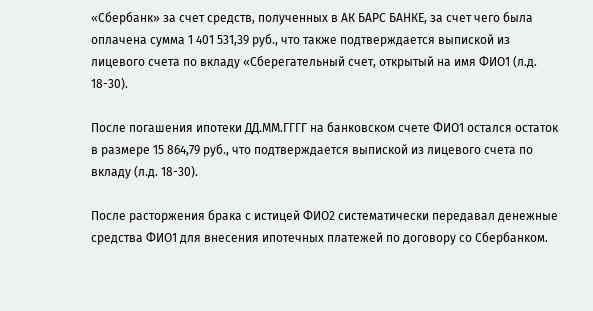«Сбербанк» за счет средств, полученных в АК БАРС БАНКЕ, за счет чего была оплачена сумма 1 401 531,39 руб., что также подтверждается выпиской из лицевого счета по вкладу «Сберегательный счет, открытый на имя ФИО1 (л.д. 18-30).

После погашения ипотеки ДД.ММ.ГГГГ на банковском счете ФИО1 остался остаток в размере 15 864,79 руб., что подтверждается выпиской из лицевого счета по вкладу (л.д. 18-30).

После расторжения брака с истицей ФИО2 систематически передавал денежные средства ФИО1 для внесения ипотечных платежей по договору со Сбербанком.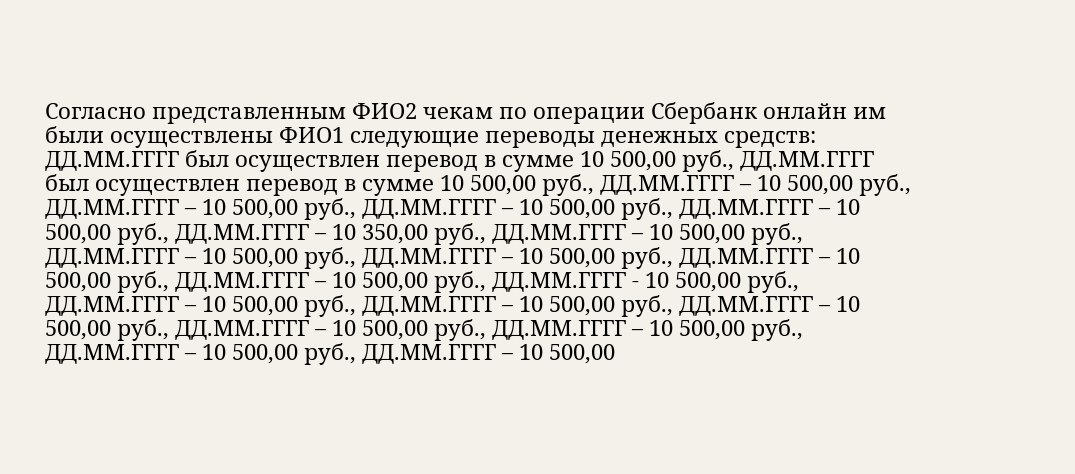Согласно представленным ФИО2 чекам по операции Сбербанк онлайн им были осуществлены ФИО1 следующие переводы денежных средств: ДД.ММ.ГГГГ был осуществлен перевод в сумме 10 500,00 руб., ДД.ММ.ГГГГ был осуществлен перевод в сумме 10 500,00 руб., ДД.ММ.ГГГГ – 10 500,00 руб., ДД.ММ.ГГГГ – 10 500,00 руб., ДД.ММ.ГГГГ – 10 500,00 руб., ДД.ММ.ГГГГ – 10 500,00 руб., ДД.ММ.ГГГГ – 10 350,00 руб., ДД.ММ.ГГГГ – 10 500,00 руб., ДД.ММ.ГГГГ – 10 500,00 руб., ДД.ММ.ГГГГ – 10 500,00 руб., ДД.ММ.ГГГГ – 10 500,00 руб., ДД.ММ.ГГГГ – 10 500,00 руб., ДД.ММ.ГГГГ - 10 500,00 руб., ДД.ММ.ГГГГ – 10 500,00 руб., ДД.ММ.ГГГГ – 10 500,00 руб., ДД.ММ.ГГГГ – 10 500,00 руб., ДД.ММ.ГГГГ – 10 500,00 руб., ДД.ММ.ГГГГ – 10 500,00 руб., ДД.ММ.ГГГГ – 10 500,00 руб., ДД.ММ.ГГГГ – 10 500,00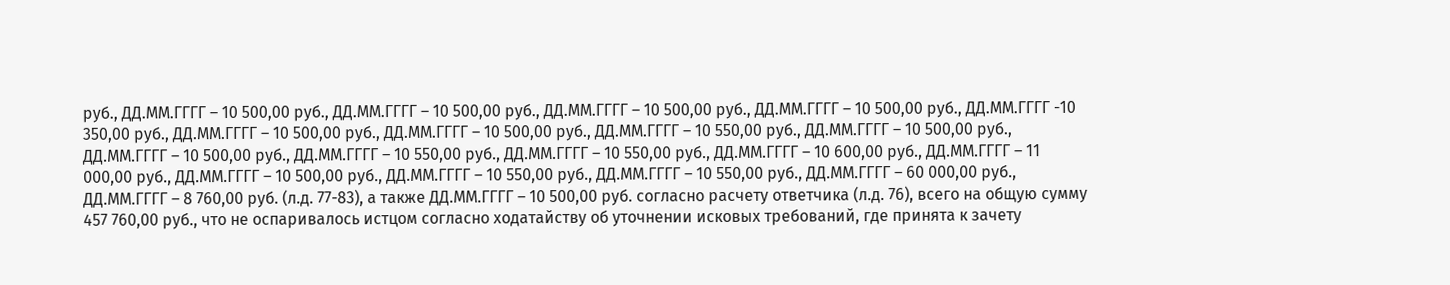руб., ДД.ММ.ГГГГ – 10 500,00 руб., ДД.ММ.ГГГГ – 10 500,00 руб., ДД.ММ.ГГГГ – 10 500,00 руб., ДД.ММ.ГГГГ – 10 500,00 руб., ДД.ММ.ГГГГ -10 350,00 руб., ДД.ММ.ГГГГ – 10 500,00 руб., ДД.ММ.ГГГГ – 10 500,00 руб., ДД.ММ.ГГГГ – 10 550,00 руб., ДД.ММ.ГГГГ – 10 500,00 руб., ДД.ММ.ГГГГ – 10 500,00 руб., ДД.ММ.ГГГГ – 10 550,00 руб., ДД.ММ.ГГГГ – 10 550,00 руб., ДД.ММ.ГГГГ – 10 600,00 руб., ДД.ММ.ГГГГ – 11 000,00 руб., ДД.ММ.ГГГГ – 10 500,00 руб., ДД.ММ.ГГГГ – 10 550,00 руб., ДД.ММ.ГГГГ – 10 550,00 руб., ДД.ММ.ГГГГ – 60 000,00 руб., ДД.ММ.ГГГГ – 8 760,00 руб. (л.д. 77-83), а также ДД.ММ.ГГГГ – 10 500,00 руб. согласно расчету ответчика (л.д. 76), всего на общую сумму 457 760,00 руб., что не оспаривалось истцом согласно ходатайству об уточнении исковых требований, где принята к зачету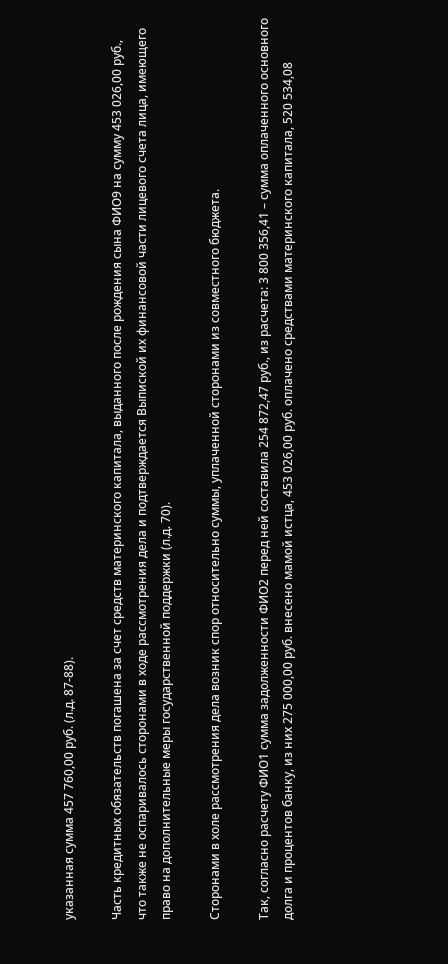указанная сумма 457 760,00 руб. (л.д. 87-88).

Часть кредитных обязательств погашена за счет средств материнского капитала, выданного после рождения сына ФИО9 на сумму 453 026,00 руб., что также не оспаривалось сторонами в ходе рассмотрения дела и подтверждается Выпиской их финансовой части лицевого счета лица, имеющего право на дополнительные меры государственной поддержки (л.д. 70).

Сторонами в холе рассмотрения дела возник спор относительно суммы, уплаченной сторонами из совместного бюджета.

Так, согласно расчету ФИО1 сумма задолженности ФИО2 перед ней составила 254 872,47 руб., из расчета: 3 800 356,41 – сумма оплаченного основного долга и процентов банку, из них 275 000,00 руб. внесено мамой истца, 453 026,00 руб. оплачено средствами материнского капитала, 520 534,08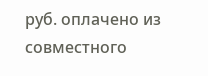руб. оплачено из совместного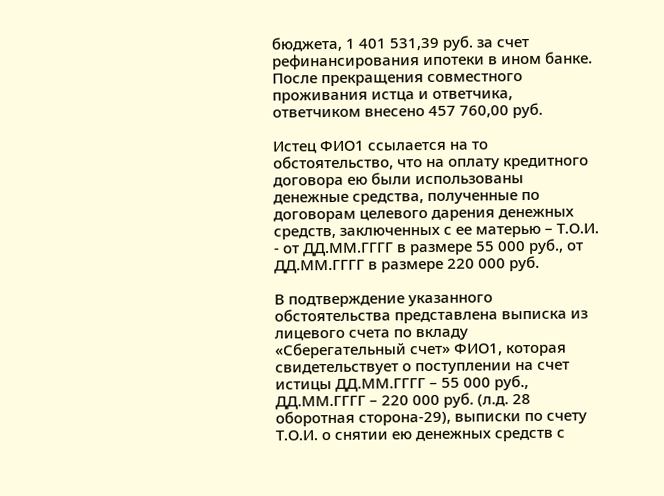бюджета, 1 401 531,39 руб. за счет рефинансирования ипотеки в ином банке. После прекращения совместного проживания истца и ответчика, ответчиком внесено 457 760,00 руб.

Истец ФИО1 ссылается на то обстоятельство, что на оплату кредитного договора ею были использованы денежные средства, полученные по договорам целевого дарения денежных средств, заключенных с ее матерью – Т.О.И. - от ДД.ММ.ГГГГ в размере 55 000 руб., от ДД.ММ.ГГГГ в размере 220 000 руб.

В подтверждение указанного обстоятельства представлена выписка из лицевого счета по вкладу «Сберегательный счет» ФИО1, которая свидетельствует о поступлении на счет истицы ДД.ММ.ГГГГ – 55 000 руб., ДД.ММ.ГГГГ – 220 000 руб. (л.д. 28 оборотная сторона-29), выписки по счету Т.О.И. о снятии ею денежных средств с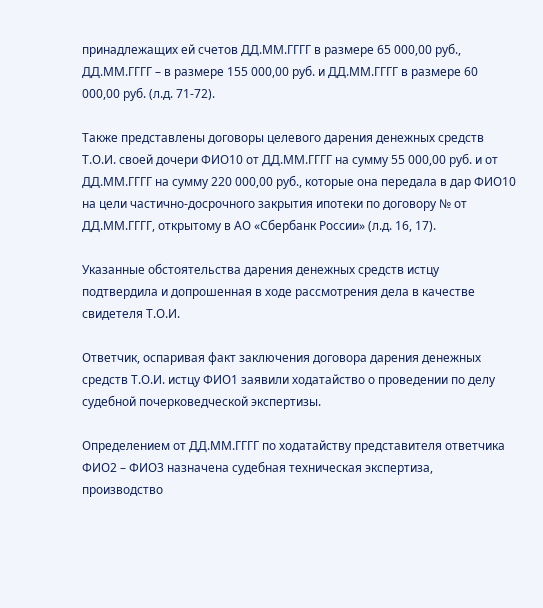принадлежащих ей счетов ДД.ММ.ГГГГ в размере 65 000,00 руб., ДД.ММ.ГГГГ – в размере 155 000,00 руб. и ДД.ММ.ГГГГ в размере 60 000,00 руб. (л.д. 71-72).

Также представлены договоры целевого дарения денежных средств Т.О.И. своей дочери ФИО10 от ДД.ММ.ГГГГ на сумму 55 000,00 руб. и от ДД.ММ.ГГГГ на сумму 220 000,00 руб., которые она передала в дар ФИО10 на цели частично-досрочного закрытия ипотеки по договору № от ДД.ММ.ГГГГ, открытому в АО «Сбербанк России» (л.д. 16, 17).

Указанные обстоятельства дарения денежных средств истцу подтвердила и допрошенная в ходе рассмотрения дела в качестве свидетеля Т.О.И.

Ответчик, оспаривая факт заключения договора дарения денежных средств Т.О.И. истцу ФИО1 заявили ходатайство о проведении по делу судебной почерковедческой экспертизы.

Определением от ДД.ММ.ГГГГ по ходатайству представителя ответчика ФИО2 – ФИО3 назначена судебная техническая экспертиза, производство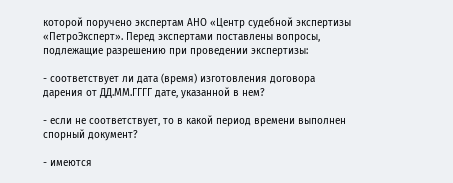которой поручено экспертам АНО «Центр судебной экспертизы «ПетроЭксперт». Перед экспертами поставлены вопросы, подлежащие разрешению при проведении экспертизы:

- соответствует ли дата (время) изготовления договора дарения от ДД.ММ.ГГГГ дате, указанной в нем?

- если не соответствует, то в какой период времени выполнен спорный документ?

- имеются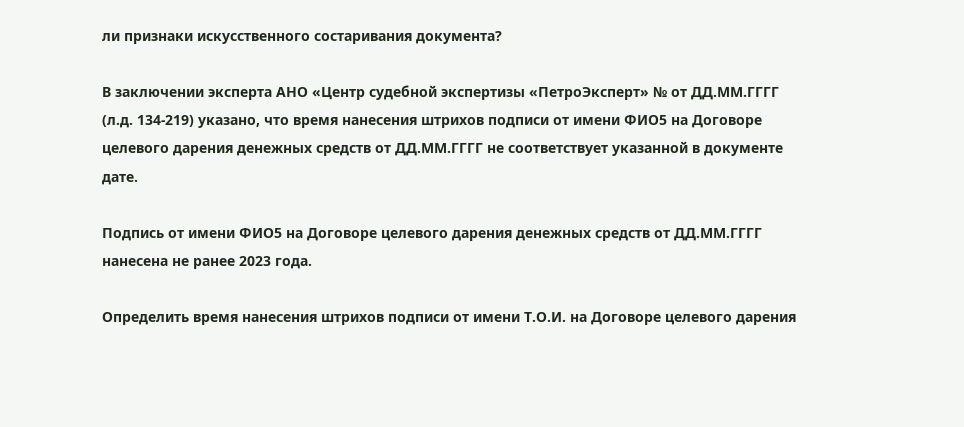ли признаки искусственного состаривания документа?

В заключении эксперта АНО «Центр судебной экспертизы «ПетроЭксперт» № от ДД.ММ.ГГГГ (л.д. 134-219) указано, что время нанесения штрихов подписи от имени ФИО5 на Договоре целевого дарения денежных средств от ДД.ММ.ГГГГ не соответствует указанной в документе дате.

Подпись от имени ФИО5 на Договоре целевого дарения денежных средств от ДД.ММ.ГГГГ нанесена не ранее 2023 года.

Определить время нанесения штрихов подписи от имени Т.О.И. на Договоре целевого дарения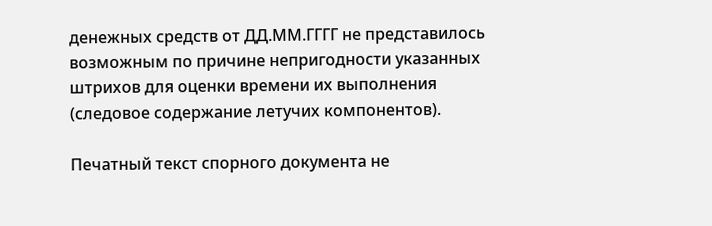денежных средств от ДД.ММ.ГГГГ не представилось возможным по причине непригодности указанных штрихов для оценки времени их выполнения (следовое содержание летучих компонентов).

Печатный текст спорного документа не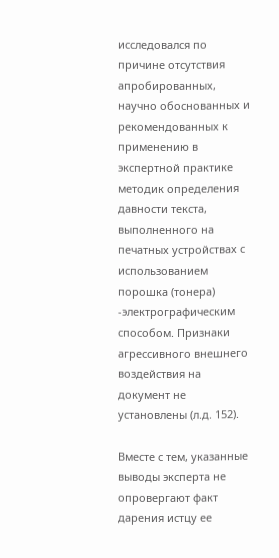исследовался по причине отсутствия апробированных, научно обоснованных и рекомендованных к применению в экспертной практике методик определения давности текста, выполненного на печатных устройствах с использованием порошка (тонера) -электрографическим способом. Признаки агрессивного внешнего воздействия на документ не установлены (л.д. 152).

Вместе с тем, указанные выводы эксперта не опровергают факт дарения истцу ее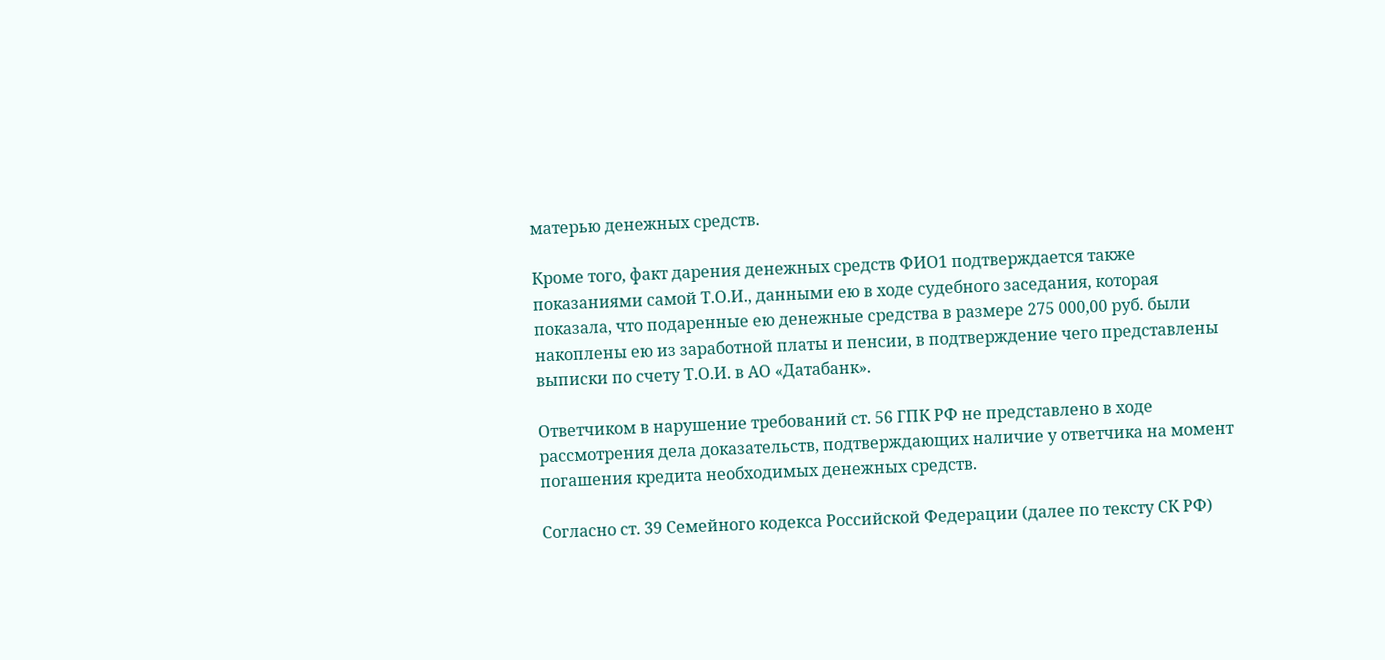матерью денежных средств.

Кроме того, факт дарения денежных средств ФИО1 подтверждается также показаниями самой Т.О.И., данными ею в ходе судебного заседания, которая показала, что подаренные ею денежные средства в размере 275 000,00 руб. были накоплены ею из заработной платы и пенсии, в подтверждение чего представлены выписки по счету Т.О.И. в АО «Датабанк».

Ответчиком в нарушение требований ст. 56 ГПК РФ не представлено в ходе рассмотрения дела доказательств, подтверждающих наличие у ответчика на момент погашения кредита необходимых денежных средств.

Согласно ст. 39 Семейного кодекса Российской Федерации (далее по тексту СК РФ)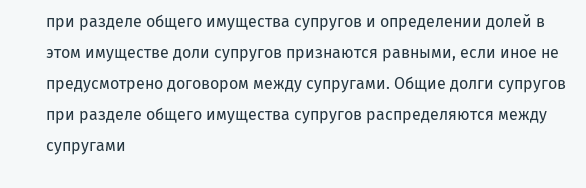при разделе общего имущества супругов и определении долей в этом имуществе доли супругов признаются равными, если иное не предусмотрено договором между супругами. Общие долги супругов при разделе общего имущества супругов распределяются между супругами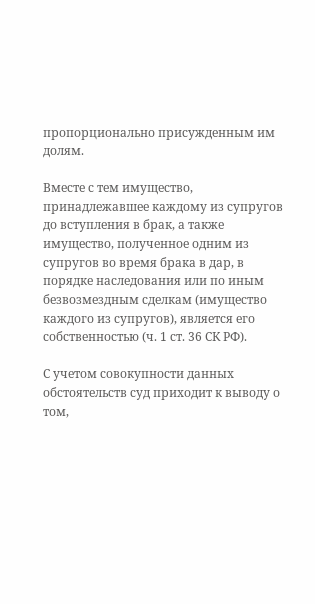пропорционально присужденным им долям.

Вместе с тем имущество, принадлежавшее каждому из супругов до вступления в брак, а также имущество, полученное одним из супругов во время брака в дар, в порядке наследования или по иным безвозмездным сделкам (имущество каждого из супругов), является его собственностью (ч. 1 ст. 36 СК РФ).

С учетом совокупности данных обстоятельств суд приходит к выводу о том,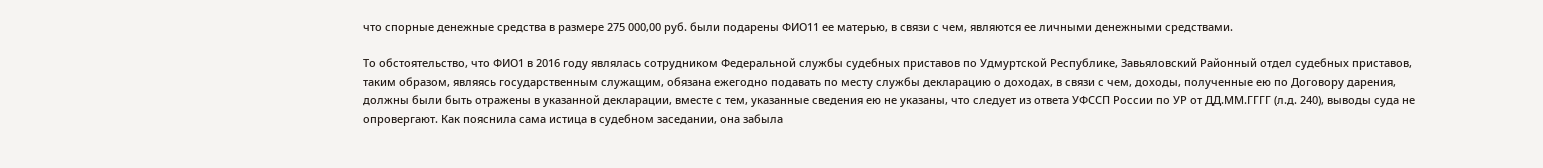что спорные денежные средства в размере 275 000,00 руб. были подарены ФИО11 ее матерью, в связи с чем, являются ее личными денежными средствами.

То обстоятельство, что ФИО1 в 2016 году являлась сотрудником Федеральной службы судебных приставов по Удмуртской Республике, Завьяловский Районный отдел судебных приставов, таким образом, являясь государственным служащим, обязана ежегодно подавать по месту службы декларацию о доходах, в связи с чем, доходы, полученные ею по Договору дарения, должны были быть отражены в указанной декларации, вместе с тем, указанные сведения ею не указаны, что следует из ответа УФССП России по УР от ДД.ММ.ГГГГ (л.д. 240), выводы суда не опровергают. Как пояснила сама истица в судебном заседании, она забыла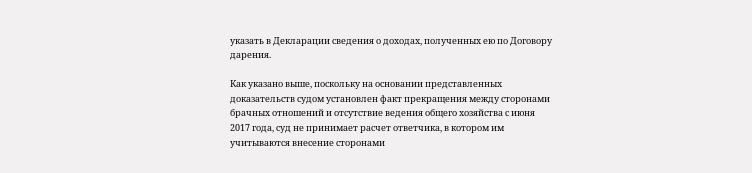указать в Декларации сведения о доходах, полученных ею по Договору дарения.

Как указано выше, поскольку на основании представленных доказательств судом установлен факт прекращения между сторонами брачных отношений и отсутствие ведения общего хозяйства с июня 2017 года, суд не принимает расчет ответчика, в котором им учитываются внесение сторонами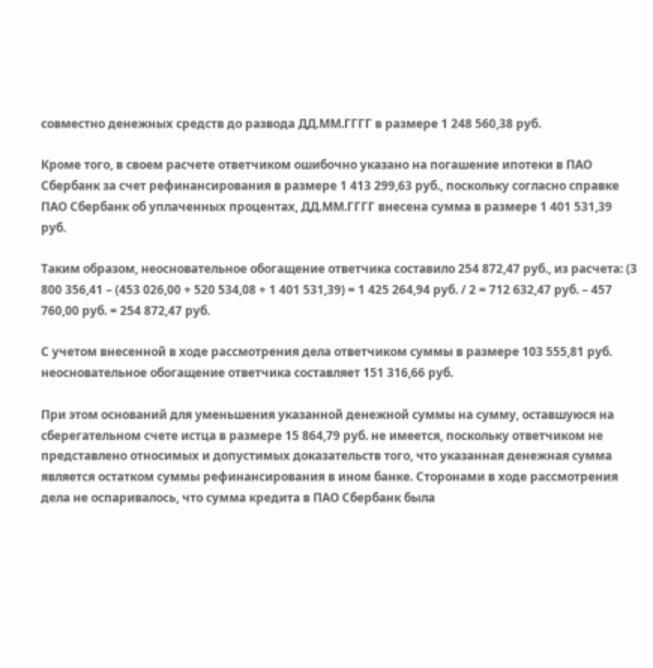совместно денежных средств до развода ДД.ММ.ГГГГ в размере 1 248 560,38 руб.

Кроме того, в своем расчете ответчиком ошибочно указано на погашение ипотеки в ПАО Сбербанк за счет рефинансирования в размере 1 413 299,63 руб., поскольку согласно справке ПАО Сбербанк об уплаченных процентах, ДД.ММ.ГГГГ внесена сумма в размере 1 401 531,39 руб.

Таким образом, неосновательное обогащение ответчика составило 254 872,47 руб., из расчета: (3 800 356,41 – (453 026,00 + 520 534,08 + 1 401 531,39) = 1 425 264,94 руб. / 2 = 712 632,47 руб. – 457 760,00 руб. = 254 872,47 руб.

С учетом внесенной в ходе рассмотрения дела ответчиком суммы в размере 103 555,81 руб. неосновательное обогащение ответчика составляет 151 316,66 руб.

При этом оснований для уменьшения указанной денежной суммы на сумму, оставшуюся на сберегательном счете истца в размере 15 864,79 руб. не имеется, поскольку ответчиком не представлено относимых и допустимых доказательств того, что указанная денежная сумма является остатком суммы рефинансирования в ином банке. Сторонами в ходе рассмотрения дела не оспаривалось, что сумма кредита в ПАО Сбербанк была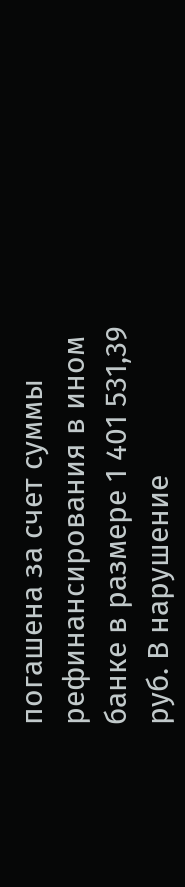погашена за счет суммы рефинансирования в ином банке в размере 1 401 531,39 руб. В нарушение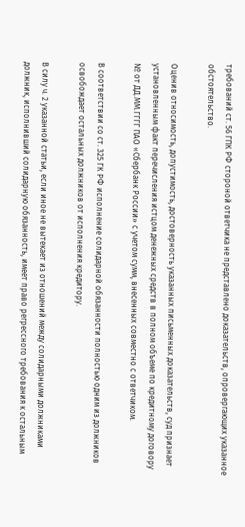требований ст. 56 ГПК РФ стороной ответчика не представлено доказательств, опровергающих указанное обстоятельство.

Оценив относимость, допустимость, достоверность указанных письменных доказательств, суд признает установленным факт перечисления истцом денежных средств в полном объеме по кредитному договору № от ДД.ММ.ГГГГ ПАО «Сбербанк России» с учетом сумм, внесенных совместно с ответчиком.

В соответствии со ст. 325 ГК РФ исполнение солидарной обязанности полностью одним из должников освобождает остальных должников от исполнения кредитору.

В силу ч. 2 указанной статьи, если иное не вытекает из отношений между солидарными должниками должник, исполнивший солидарную обязанность, имеет право регрессного требования к остальным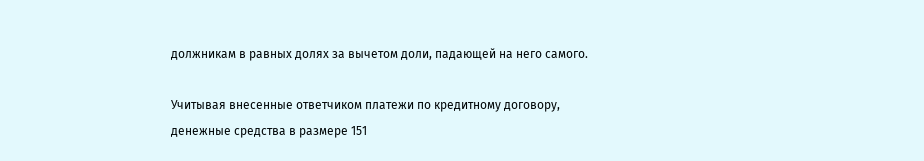должникам в равных долях за вычетом доли, падающей на него самого.

Учитывая внесенные ответчиком платежи по кредитному договору, денежные средства в размере 151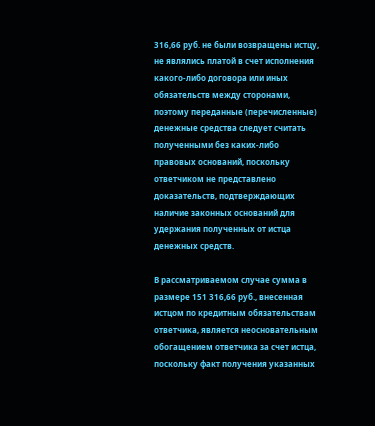316,66 руб. не были возвращены истцу, не являлись платой в счет исполнения какого-либо договора или иных обязательств между сторонами, поэтому переданные (перечисленные) денежные средства следует считать полученными без каких-либо правовых оснований, поскольку ответчиком не представлено доказательств, подтверждающих наличие законных оснований для удержания полученных от истца денежных средств.

В рассматриваемом случае сумма в размере 151 316,66 руб., внесенная истцом по кредитным обязательствам ответчика, является неосновательным обогащением ответчика за счет истца, поскольку факт получения указанных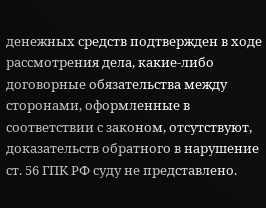денежных средств подтвержден в ходе рассмотрения дела, какие-либо договорные обязательства между сторонами, оформленные в соответствии с законом, отсутствуют, доказательств обратного в нарушение ст. 56 ГПК РФ суду не представлено.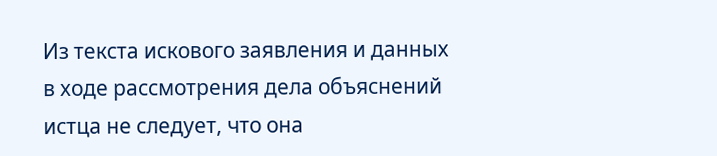Из текста искового заявления и данных в ходе рассмотрения дела объяснений истца не следует, что она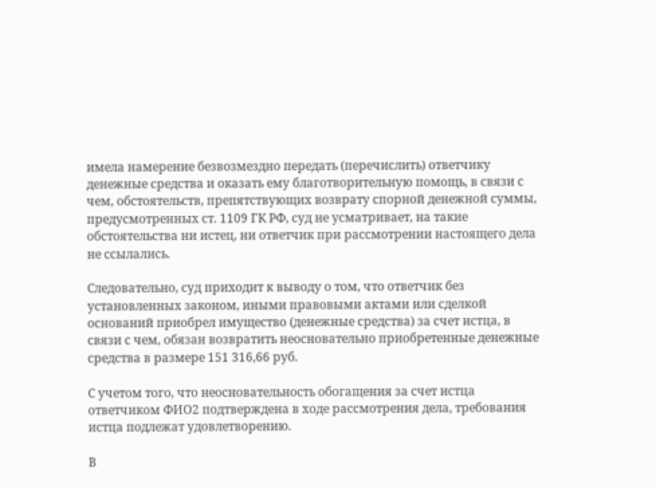имела намерение безвозмездно передать (перечислить) ответчику денежные средства и оказать ему благотворительную помощь, в связи с чем, обстоятельств, препятствующих возврату спорной денежной суммы, предусмотренных ст. 1109 ГК РФ, суд не усматривает, на такие обстоятельства ни истец, ни ответчик при рассмотрении настоящего дела не ссылались.

Следовательно, суд приходит к выводу о том, что ответчик без установленных законом, иными правовыми актами или сделкой оснований приобрел имущество (денежные средства) за счет истца, в связи с чем, обязан возвратить неосновательно приобретенные денежные средства в размере 151 316,66 руб.

С учетом того, что неосновательность обогащения за счет истца ответчиком ФИО2 подтверждена в ходе рассмотрения дела, требования истца подлежат удовлетворению.

В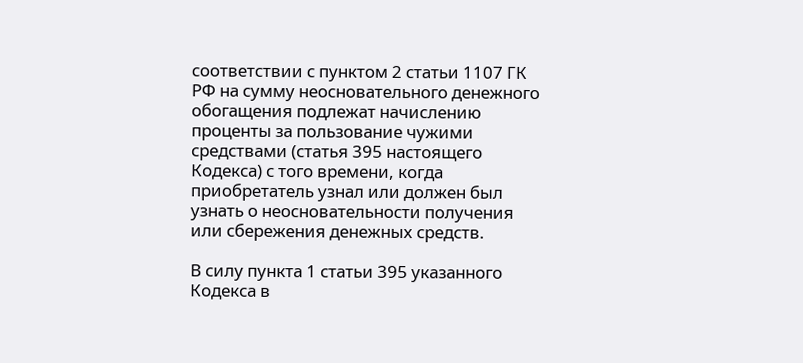соответствии с пунктом 2 статьи 1107 ГК РФ на сумму неосновательного денежного обогащения подлежат начислению проценты за пользование чужими средствами (статья 395 настоящего Кодекса) с того времени, когда приобретатель узнал или должен был узнать о неосновательности получения или сбережения денежных средств.

В силу пункта 1 статьи 395 указанного Кодекса в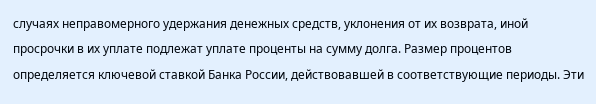случаях неправомерного удержания денежных средств, уклонения от их возврата, иной просрочки в их уплате подлежат уплате проценты на сумму долга. Размер процентов определяется ключевой ставкой Банка России, действовавшей в соответствующие периоды. Эти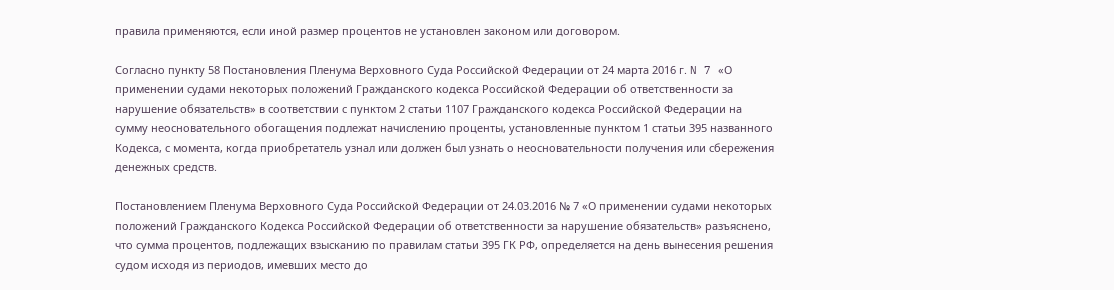правила применяются, если иной размер процентов не установлен законом или договором.

Согласно пункту 58 Постановления Пленума Верховного Суда Российской Федерации от 24 марта 2016 г. N 7 «О применении судами некоторых положений Гражданского кодекса Российской Федерации об ответственности за нарушение обязательств» в соответствии с пунктом 2 статьи 1107 Гражданского кодекса Российской Федерации на сумму неосновательного обогащения подлежат начислению проценты, установленные пунктом 1 статьи 395 названного Кодекса, с момента, когда приобретатель узнал или должен был узнать о неосновательности получения или сбережения денежных средств.

Постановлением Пленума Верховного Суда Российской Федерации от 24.03.2016 № 7 «О применении судами некоторых положений Гражданского Кодекса Российской Федерации об ответственности за нарушение обязательств» разъяснено, что сумма процентов, подлежащих взысканию по правилам статьи 395 ГК РФ, определяется на день вынесения решения судом исходя из периодов, имевших место до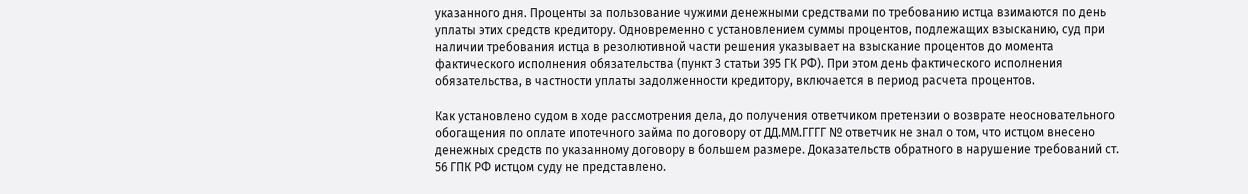указанного дня. Проценты за пользование чужими денежными средствами по требованию истца взимаются по день уплаты этих средств кредитору. Одновременно с установлением суммы процентов, подлежащих взысканию, суд при наличии требования истца в резолютивной части решения указывает на взыскание процентов до момента фактического исполнения обязательства (пункт 3 статьи 395 ГК РФ). При этом день фактического исполнения обязательства, в частности уплаты задолженности кредитору, включается в период расчета процентов.

Как установлено судом в ходе рассмотрения дела, до получения ответчиком претензии о возврате неосновательного обогащения по оплате ипотечного займа по договору от ДД.ММ.ГГГГ № ответчик не знал о том, что истцом внесено денежных средств по указанному договору в большем размере. Доказательств обратного в нарушение требований ст. 56 ГПК РФ истцом суду не представлено.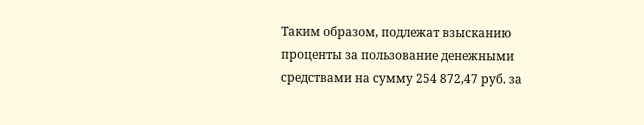Таким образом, подлежат взысканию проценты за пользование денежными средствами на сумму 254 872,47 руб. за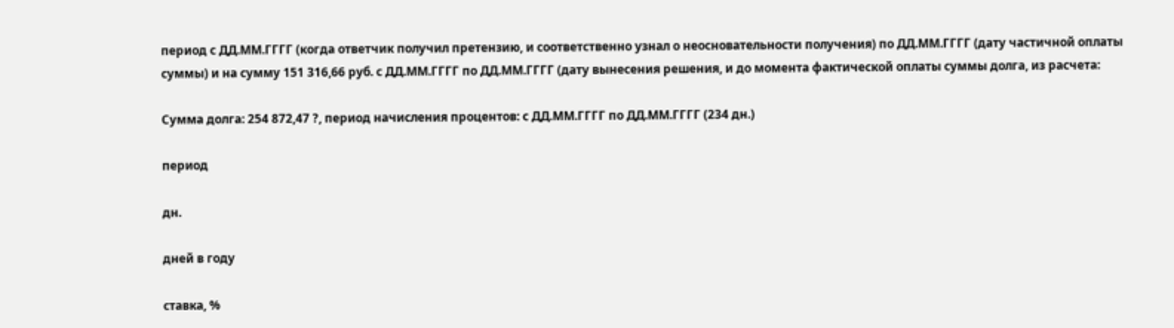период с ДД.ММ.ГГГГ (когда ответчик получил претензию, и соответственно узнал о неосновательности получения) по ДД.ММ.ГГГГ (дату частичной оплаты суммы) и на сумму 151 316,66 руб. с ДД.ММ.ГГГГ по ДД.ММ.ГГГГ (дату вынесения решения, и до момента фактической оплаты суммы долга, из расчета:

Сумма долга: 254 872,47 ?, период начисления процентов: с ДД.ММ.ГГГГ по ДД.ММ.ГГГГ (234 дн.)

период

дн.

дней в году

ставка, %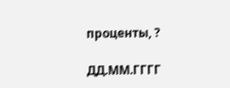проценты, ?

ДД.ММ.ГГГГ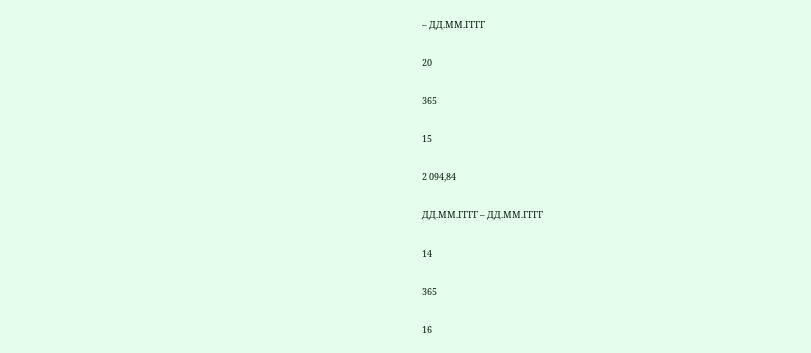– ДД.ММ.ГГГГ

20

365

15

2 094,84

ДД.ММ.ГГГГ – ДД.ММ.ГГГГ

14

365

16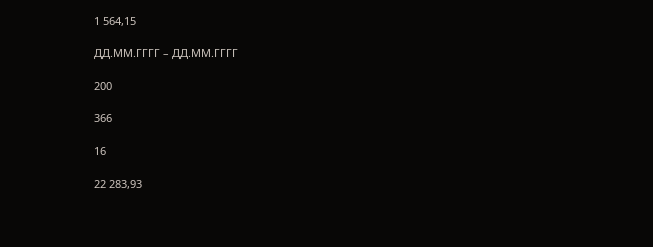1 564,15

ДД.ММ.ГГГГ – ДД.ММ.ГГГГ

200

366

16

22 283,93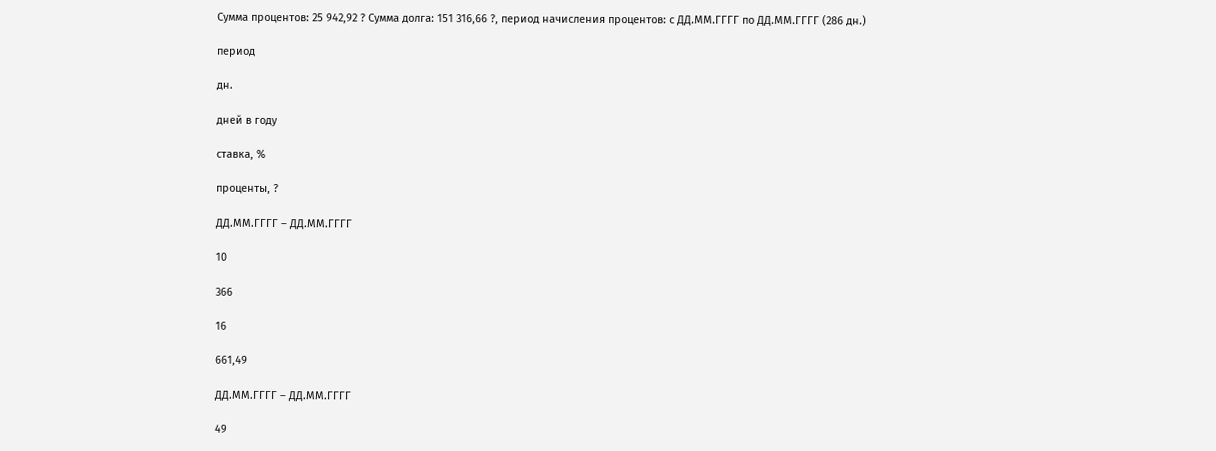Сумма процентов: 25 942,92 ? Сумма долга: 151 316,66 ?, период начисления процентов: с ДД.ММ.ГГГГ по ДД.ММ.ГГГГ (286 дн.)

период

дн.

дней в году

ставка, %

проценты, ?

ДД.ММ.ГГГГ – ДД.ММ.ГГГГ

10

366

16

661,49

ДД.ММ.ГГГГ – ДД.ММ.ГГГГ

49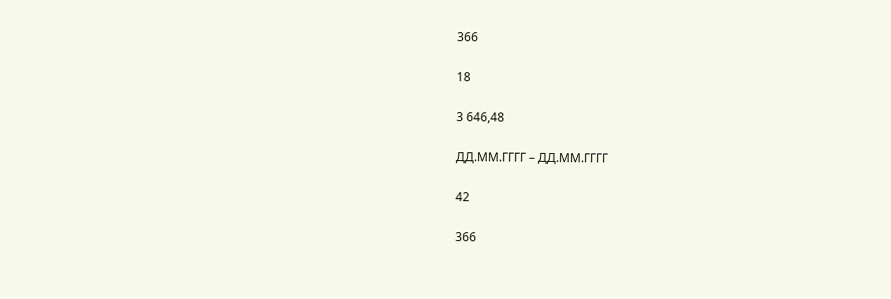366

18

3 646,48

ДД.ММ.ГГГГ – ДД.ММ.ГГГГ

42

366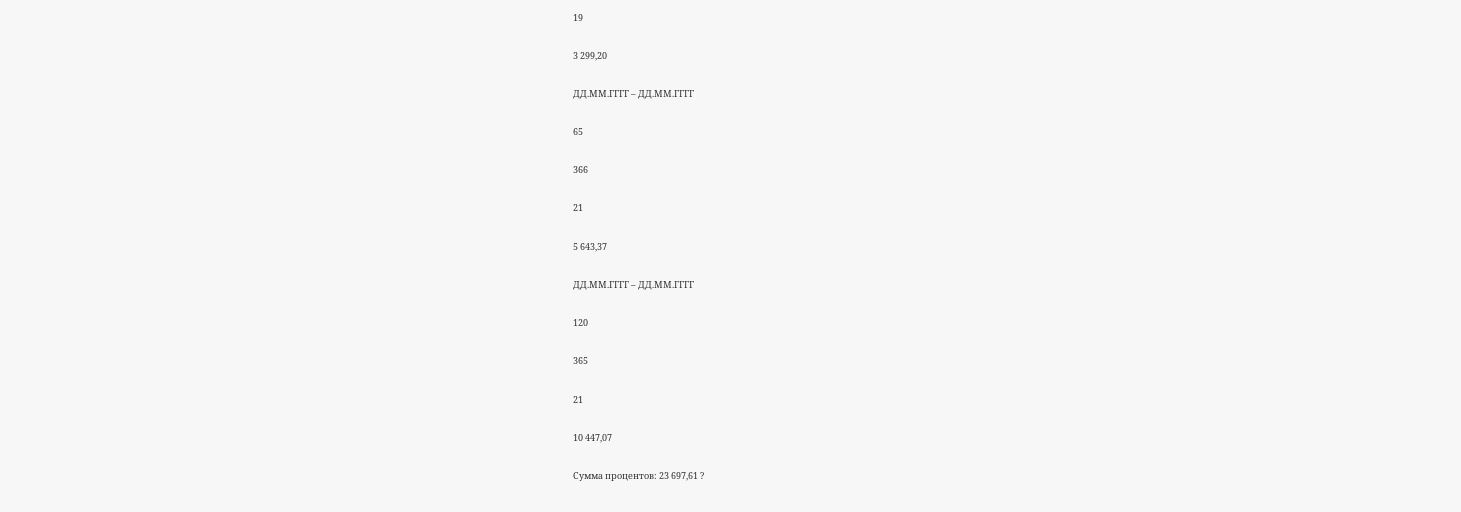19

3 299,20

ДД.ММ.ГГГГ – ДД.ММ.ГГГГ

65

366

21

5 643,37

ДД.ММ.ГГГГ – ДД.ММ.ГГГГ

120

365

21

10 447,07

Сумма процентов: 23 697,61 ?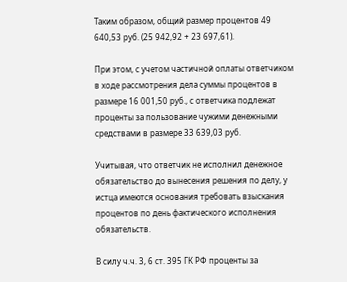Таким образом, общий размер процентов 49 640,53 руб. (25 942,92 + 23 697,61).

При этом, с учетом частичной оплаты ответчиком в ходе рассмотрения дела суммы процентов в размере 16 001,50 руб., с ответчика подлежат проценты за пользование чужими денежными средствами в размере 33 639,03 руб.

Учитывая, что ответчик не исполнил денежное обязательство до вынесения решения по делу, у истца имеются основания требовать взыскания процентов по день фактического исполнения обязательств.

В силу ч.ч. 3, 6 ст. 395 ГК РФ проценты за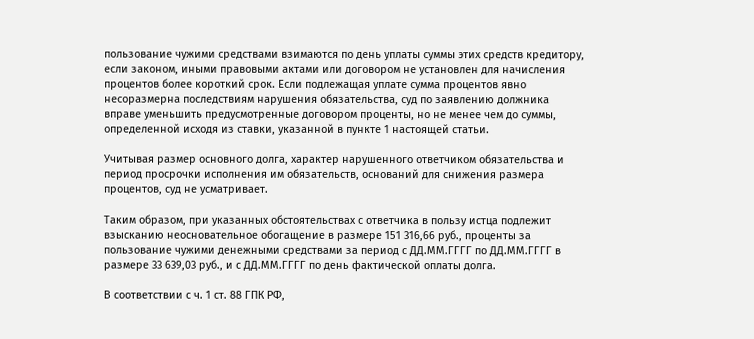пользование чужими средствами взимаются по день уплаты суммы этих средств кредитору, если законом, иными правовыми актами или договором не установлен для начисления процентов более короткий срок. Если подлежащая уплате сумма процентов явно несоразмерна последствиям нарушения обязательства, суд по заявлению должника вправе уменьшить предусмотренные договором проценты, но не менее чем до суммы, определенной исходя из ставки, указанной в пункте 1 настоящей статьи.

Учитывая размер основного долга, характер нарушенного ответчиком обязательства и период просрочки исполнения им обязательств, оснований для снижения размера процентов, суд не усматривает.

Таким образом, при указанных обстоятельствах с ответчика в пользу истца подлежит взысканию неосновательное обогащение в размере 151 316,66 руб., проценты за пользование чужими денежными средствами за период с ДД.ММ.ГГГГ по ДД.ММ.ГГГГ в размере 33 639,03 руб., и с ДД.ММ.ГГГГ по день фактической оплаты долга.

В соответствии с ч. 1 ст. 88 ГПК РФ,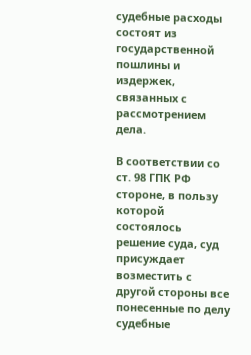судебные расходы состоят из государственной пошлины и издержек, связанных с рассмотрением дела.

В соответствии со ст. 98 ГПК РФ стороне, в пользу которой состоялось решение суда, суд присуждает возместить с другой стороны все понесенные по делу судебные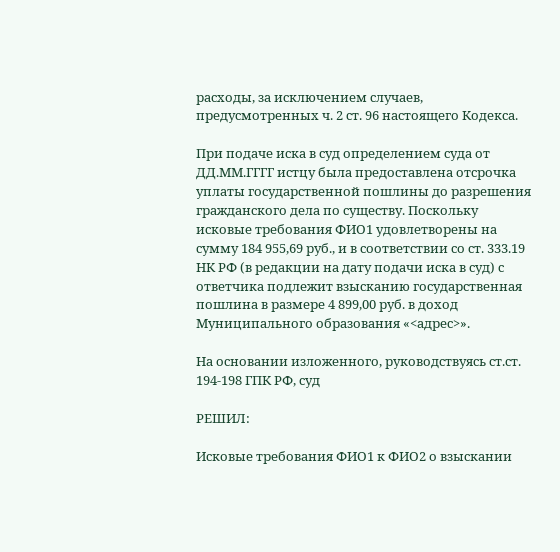расходы, за исключением случаев, предусмотренных ч. 2 ст. 96 настоящего Кодекса.

При подаче иска в суд определением суда от ДД.ММ.ГГГГ истцу была предоставлена отсрочка уплаты государственной пошлины до разрешения гражданского дела по существу. Поскольку исковые требования ФИО1 удовлетворены на сумму 184 955,69 руб., и в соответствии со ст. 333.19 НК РФ (в редакции на дату подачи иска в суд) с ответчика подлежит взысканию государственная пошлина в размере 4 899,00 руб. в доход Муниципального образования «<адрес>».

На основании изложенного, руководствуясь ст.ст. 194-198 ГПК РФ, суд

РЕШИЛ:

Исковые требования ФИО1 к ФИО2 о взыскании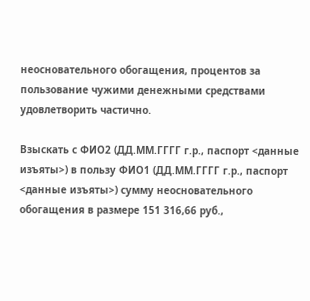неосновательного обогащения, процентов за пользование чужими денежными средствами удовлетворить частично.

Взыскать с ФИО2 (ДД.ММ.ГГГГ г.р., паспорт <данные изъяты>) в пользу ФИО1 (ДД.ММ.ГГГГ г.р., паспорт <данные изъяты>) сумму неосновательного обогащения в размере 151 316,66 руб.,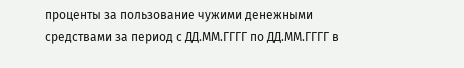проценты за пользование чужими денежными средствами за период с ДД.ММ.ГГГГ по ДД.ММ.ГГГГ в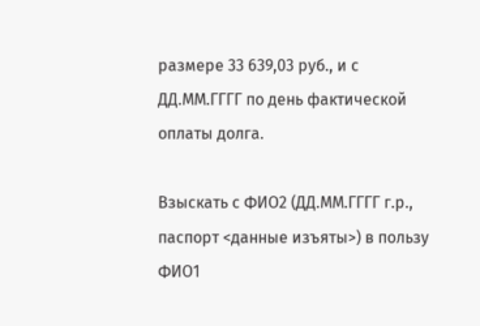размере 33 639,03 руб., и с ДД.ММ.ГГГГ по день фактической оплаты долга.

Взыскать с ФИО2 (ДД.ММ.ГГГГ г.р., паспорт <данные изъяты>) в пользу ФИО1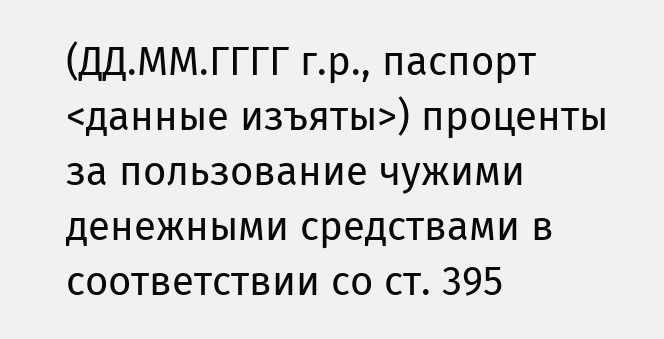(ДД.ММ.ГГГГ г.р., паспорт <данные изъяты>) проценты за пользование чужими денежными средствами в соответствии со ст. 395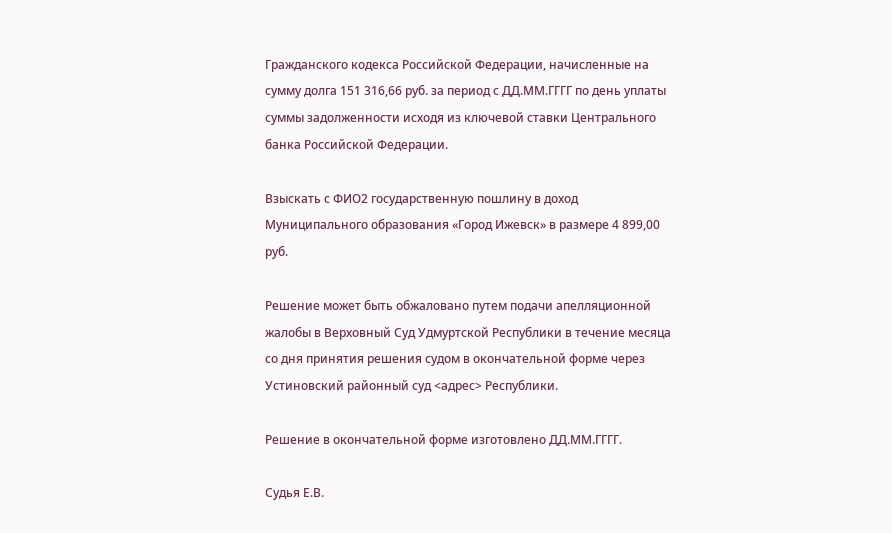Гражданского кодекса Российской Федерации, начисленные на сумму долга 151 316,66 руб. за период с ДД.ММ.ГГГГ по день уплаты суммы задолженности исходя из ключевой ставки Центрального банка Российской Федерации.

Взыскать с ФИО2 государственную пошлину в доход Муниципального образования «Город Ижевск» в размере 4 899,00 руб.

Решение может быть обжаловано путем подачи апелляционной жалобы в Верховный Суд Удмуртской Республики в течение месяца со дня принятия решения судом в окончательной форме через Устиновский районный суд <адрес> Республики.

Решение в окончательной форме изготовлено ДД.ММ.ГГГГ.

Судья Е.В.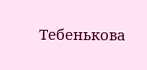Тебенькова